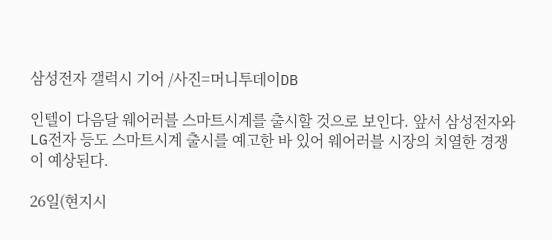삼성전자 갤럭시 기어 /사진=머니투데이DB

인텔이 다음달 웨어러블 스마트시계를 출시할 것으로 보인다. 앞서 삼성전자와 LG전자 등도 스마트시계 출시를 예고한 바 있어 웨어러블 시장의 치열한 경쟁이 예상된다.

26일(현지시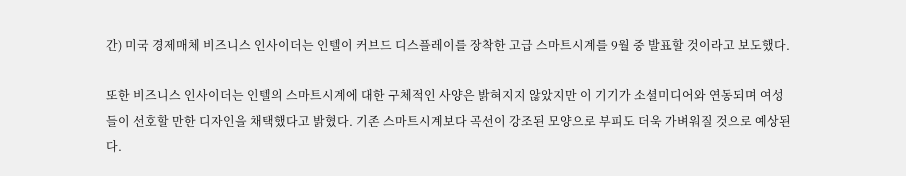간) 미국 경제매체 비즈니스 인사이더는 인텔이 커브드 디스플레이를 장착한 고급 스마트시계를 9월 중 발표할 것이라고 보도했다.

또한 비즈니스 인사이더는 인텔의 스마트시계에 대한 구체적인 사양은 밝혀지지 않았지만 이 기기가 소셜미디어와 연동되며 여성들이 선호할 만한 디자인을 채택했다고 밝혔다. 기존 스마트시계보다 곡선이 강조된 모양으로 부피도 더욱 가벼워질 것으로 예상된다.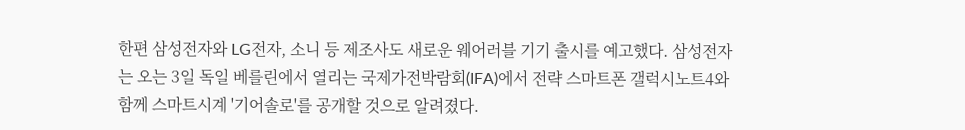한편 삼성전자와 LG전자, 소니 등 제조사도 새로운 웨어러블 기기 출시를 예고했다. 삼성전자는 오는 3일 독일 베를린에서 열리는 국제가전박람회(IFA)에서 전략 스마트폰 갤럭시노트4와 함께 스마트시계 '기어솔로'를 공개할 것으로 알려졌다.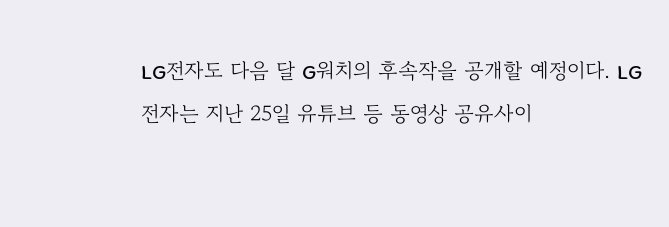LG전자도 다음 달 G워치의 후속작을 공개할 예정이다. LG전자는 지난 25일 유튜브 등 동영상 공유사이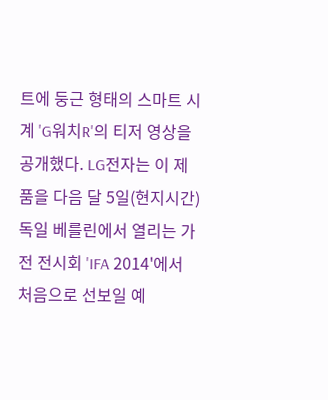트에 둥근 형태의 스마트 시계 'G워치R'의 티저 영상을 공개했다. LG전자는 이 제품을 다음 달 5일(현지시간) 독일 베를린에서 열리는 가전 전시회 'IFA 2014'에서 처음으로 선보일 예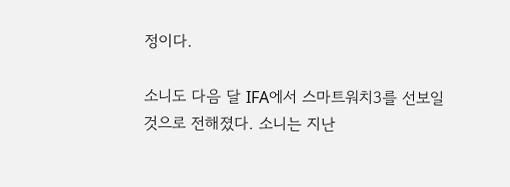정이다.

소니도 다음 달 IFA에서 스마트워치3를 선보일 것으로 전해졌다. 소니는 지난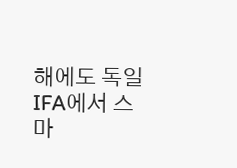해에도 독일 IFA에서 스마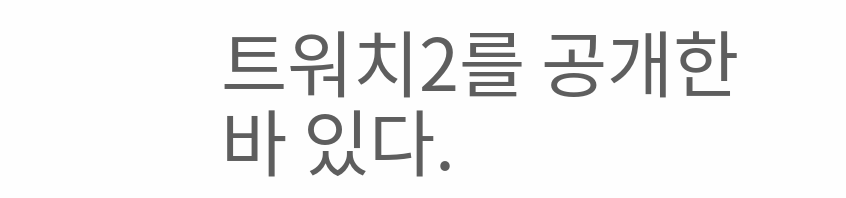트워치2를 공개한 바 있다.